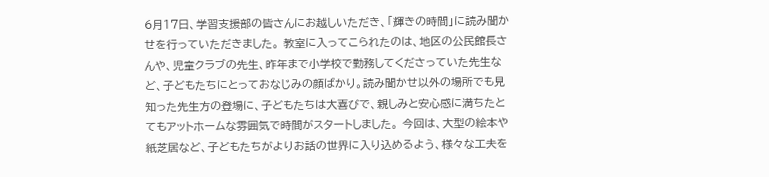6月17日、学習支援部の皆さんにお越しいただき、「輝きの時間」に読み聞かせを行っていただきました。 教室に入ってこられたのは、地区の公民館長さんや、児童クラブの先生、昨年まで小学校で勤務してくださっていた先生など、子どもたちにとっておなじみの顔ばかり。読み聞かせ以外の場所でも見知った先生方の登場に、子どもたちは大喜びで、親しみと安心感に満ちたとてもアットホームな雰囲気で時間がスタートしました。 今回は、大型の絵本や紙芝居など、子どもたちがよりお話の世界に入り込めるよう、様々な工夫を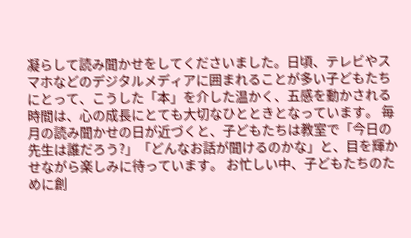凝らして読み聞かせをしてくださいました。日頃、テレビやスマホなどのデジタルメディアに囲まれることが多い子どもたちにとって、こうした「本」を介した温かく、五感を動かされる時間は、心の成長にとても大切なひとときとなっています。 毎月の読み聞かせの日が近づくと、子どもたちは教室で「今日の先生は誰だろう?」「どんなお話が聞けるのかな」と、目を輝かせながら楽しみに待っています。 お忙しい中、子どもたちのために創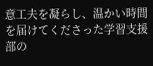意工夫を凝らし、温かい時間を届けてくださった学習支援部の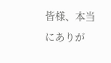皆様、本当にありが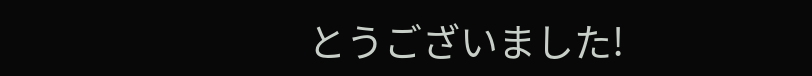とうございました!